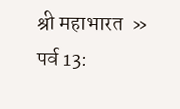श्री महाभारत  »  पर्व 13: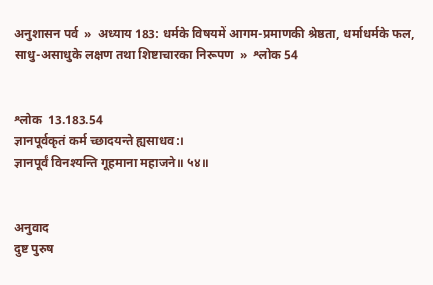अनुशासन पर्व  »  अध्याय 183: धर्मके विषयमें आगम-प्रमाणकी श्रेष्ठता, धर्माधर्मके फल, साधु-असाधुके लक्षण तथा शिष्टाचारका निरूपण  »  श्लोक 54


श्लोक  13.183.54
ज्ञानपूर्वकृतं कर्म च्छादयन्ते ह्यसाधव:।
ज्ञानपूर्वं विनश्यन्ति गूहमाना महाजने॥ ५४॥


अनुवाद
दुष्ट पुरुष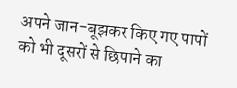अपने जान-बूझकर किए गए पापों को भी दूसरों से छिपाने का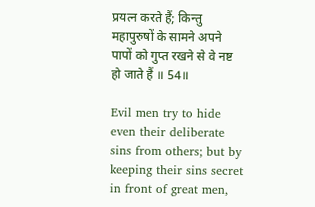प्रयत्न करते हैं; किन्तु महापुरुषों के सामने अपने पापों को गुप्त रखने से वे नष्ट हो जाते हैं ॥ 54॥

Evil men try to hide even their deliberate sins from others; but by keeping their sins secret in front of great men,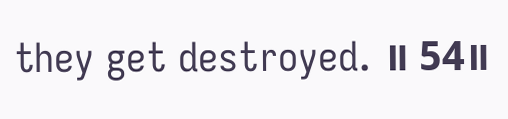they get destroyed. ॥ 54॥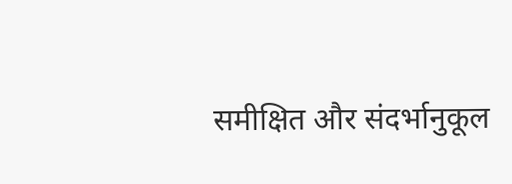समीक्षित और संदर्भानुकूल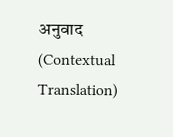अनुवाद (Contextual Translation)